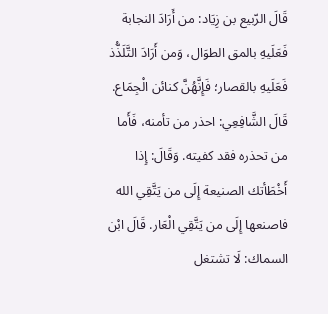قَالَ الرّبيع بن زِيَاد: من أَرَادَ النجابة فَعَلَيهِ بالمق الطوَال، وَمن أَرَادَ التَّلَذُّذ فَعَلَيهِ بالقصار؛ فَإِنَّهُنَّ كنائن الْجِمَاع. قَالَ الشَّافِعِي: احذر من تأمنه، فَأَما من تحذره فقد كفيته. وَقَالَ: إِذا أَخْطَأتك الصنيعة إِلَى من يَتَّقِي الله فاصنعها إِلَى من يَتَّقِي الْعَار. قَالَ ابْن السماك: لَا تشتغل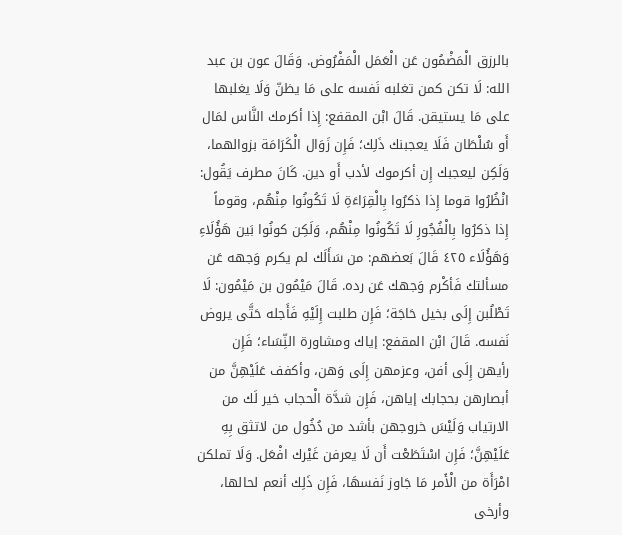بالرزق الْمَضْمُون عَن الْعَمَل الْمَفْرُوض. وَقَالَ عون بن عبد الله: لَا تكن كمن تغلبه نَفسه على مَا يظنّ وَلَا يغلبها على مَا يستيقن. قَالَ ابْن المقفع: إِذا أكرمك النَّاس لمَال أَو سُلْطَان فَلَا يعجبنك ذَلِك؛ فَإِن زَوَال الْكَرَامَة بزوالهما، وَلَكِن ليعجبك إِن أكرموك لأدب أَو دين. كَانَ مطرف يَقُول: انْظُرُوا قوما إِذا ذكرُوا بِالْقِرَاءَةِ لَا تَكُونُوا مِنْهُم، وقوماً إِذا ذكرُوا بِالْفُجُورِ لَا تَكُونُوا مِنْهُم، وَلَكِن كونُوا بَين هَؤُلَاءِ وَهَؤُلَاء ٤٢٥ قَالَ بَعضهم: من سَأَلَك لم يكرم وَجهه عَن مسألتك فَأكْرم وَجهك عَن رده. قَالَ مَيْمُون بن مَيْمُون: لَا تَطْلُبن إِلَى بخيل حَاجَة؛ فَإِن طلبت إِلَيْهِ فَأَجله حَتَّى يروض نَفسه. قَالَ ابْن المقفع: إياك ومشاورة النِّسَاء؛ فَإِن رأيهن إِلَى أفن، وعزمهن إِلَى وَهن، وأكفف عَلَيْهِنَّ من أبصارهن بحجابك إياهن، فَإِن شدَّة الْحجاب خير لَك من الارتياب وَلَيْسَ خروجهن بأشد من دُخُول من لاتثق بِهِ عَلَيْهِنَّ؛ فَإِن اسْتَطَعْت أَن لَا يعرفن غَيْرك افْعَل. وَلَا تملكن امْرَأَة من الْأَمر مَا جَاوز نَفسهَا، فَإِن ذَلِك أنعم لحالها، وأرخى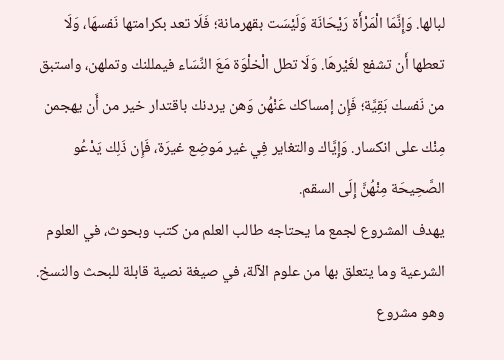لبالها. وَإِنَّمَا الْمَرْأَة رَيْحَانَة وَلَيْسَت بقهرمانة؛ فَلَا تعد بكرامتها نَفسهَا، وَلَا تعطها أَن تشفع لغَيْرهَا. وَلَا تطل الْخلْوَة مَعَ النِّسَاء فيمللنك وتملهن، واستبق من نَفسك بَقِيَّة؛ فَإِن إمساكك عَنْهُن وَهن يردنك باقتدار خير من أَن يهجمن مِنْك على انكسار. وَإِيَّاك والتغاير فِي غير مَوضِع غيرَة، فَإِن ذَلِك يَدْعُو الصَّحِيحَة مِنْهُنَّ إِلَى السقم.
يهدف المشروع لجمع ما يحتاجه طالب العلم من كتب وبحوث، في العلوم الشرعية وما يتعلق بها من علوم الآلة، في صيغة نصية قابلة للبحث والنسخ.
وهو مشروع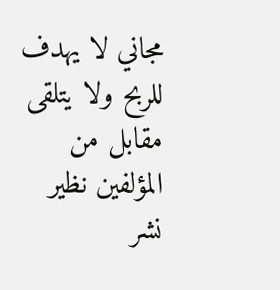مجاني لا يهدف للربح ولا يتلقى مقابل من المؤلفين نظير نشر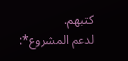كتبهم.
لدعم المشروع*: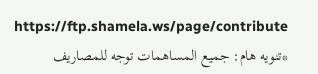https://ftp.shamela.ws/page/contribute
*تنويه هام: جميع المساهمات توجه للمصاريف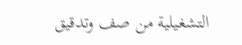التشغيلية من صف وتدقيق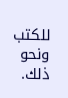للكتب ونحو ذلك.